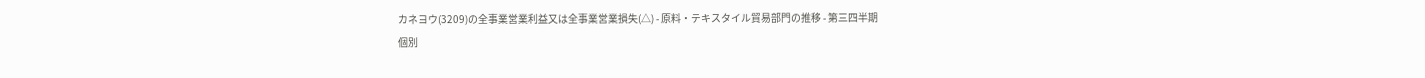カネヨウ(3209)の全事業営業利益又は全事業営業損失(△) - 原料・テキスタイル貿易部門の推移 - 第三四半期
個別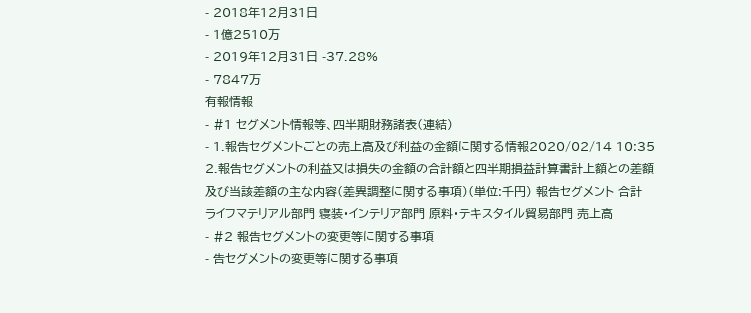- 2018年12月31日
- 1億2510万
- 2019年12月31日 -37.28%
- 7847万
有報情報
- #1 セグメント情報等、四半期財務諸表(連結)
- 1.報告セグメントごとの売上高及び利益の金額に関する情報2020/02/14 10:35
2.報告セグメントの利益又は損失の金額の合計額と四半期損益計算書計上額との差額及び当該差額の主な内容(差異調整に関する事項)(単位:千円) 報告セグメント 合計 ライフマテリアル部門 寝装・インテリア部門 原料・テキスタイル貿易部門 売上高
- #2 報告セグメントの変更等に関する事項
- 告セグメントの変更等に関する事項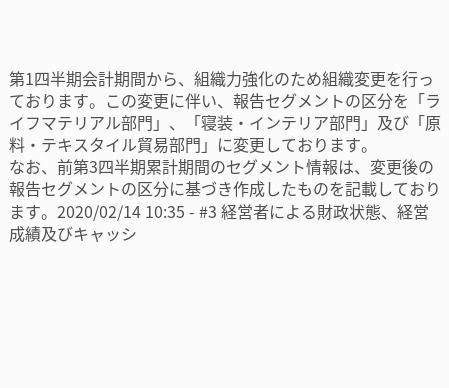第1四半期会計期間から、組織力強化のため組織変更を行っております。この変更に伴い、報告セグメントの区分を「ライフマテリアル部門」、「寝装・インテリア部門」及び「原料・テキスタイル貿易部門」に変更しております。
なお、前第3四半期累計期間のセグメント情報は、変更後の報告セグメントの区分に基づき作成したものを記載しております。2020/02/14 10:35 - #3 経営者による財政状態、経営成績及びキャッシ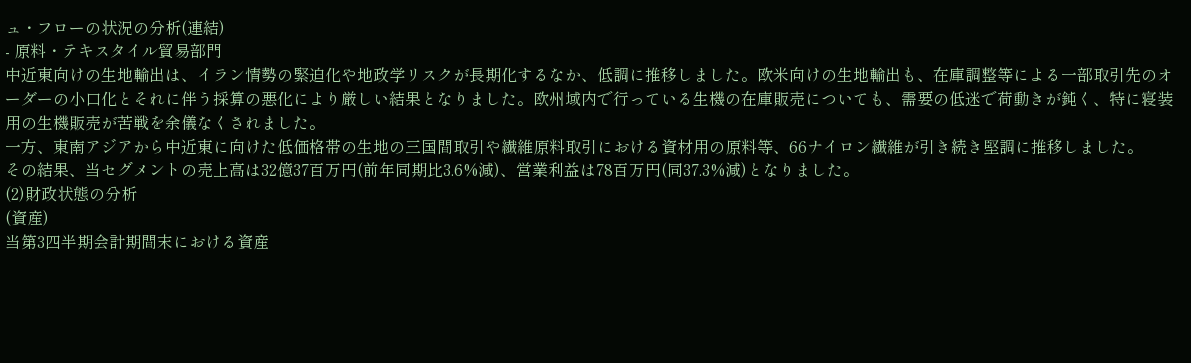ュ・フローの状況の分析(連結)
- 原料・テキスタイル貿易部門
中近東向けの生地輸出は、イラン情勢の緊迫化や地政学リスクが長期化するなか、低調に推移しました。欧米向けの生地輸出も、在庫調整等による一部取引先のオーダーの小口化とそれに伴う採算の悪化により厳しい結果となりました。欧州域内で行っている生機の在庫販売についても、需要の低迷で荷動きが鈍く、特に寝装用の生機販売が苦戦を余儀なくされました。
一方、東南アジアから中近東に向けた低価格帯の生地の三国間取引や繊維原料取引における資材用の原料等、66ナイロン繊維が引き続き堅調に推移しました。
その結果、当セグメントの売上高は32億37百万円(前年同期比3.6%減)、営業利益は78百万円(同37.3%減)となりました。
(2)財政状態の分析
(資産)
当第3四半期会計期間末における資産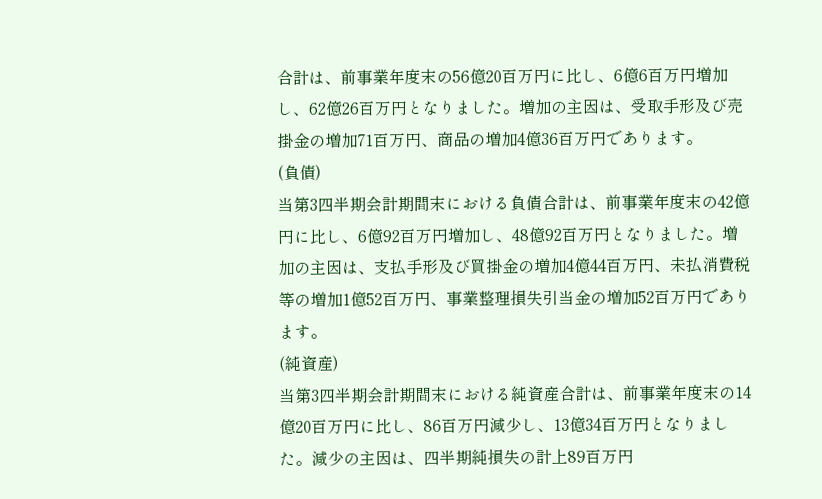合計は、前事業年度末の56億20百万円に比し、6億6百万円増加し、62億26百万円となりました。増加の主因は、受取手形及び売掛金の増加71百万円、商品の増加4億36百万円であります。
(負債)
当第3四半期会計期間末における負債合計は、前事業年度末の42億円に比し、6億92百万円増加し、48億92百万円となりました。増加の主因は、支払手形及び買掛金の増加4億44百万円、未払消費税等の増加1億52百万円、事業整理損失引当金の増加52百万円であります。
(純資産)
当第3四半期会計期間末における純資産合計は、前事業年度末の14億20百万円に比し、86百万円減少し、13億34百万円となりました。減少の主因は、四半期純損失の計上89百万円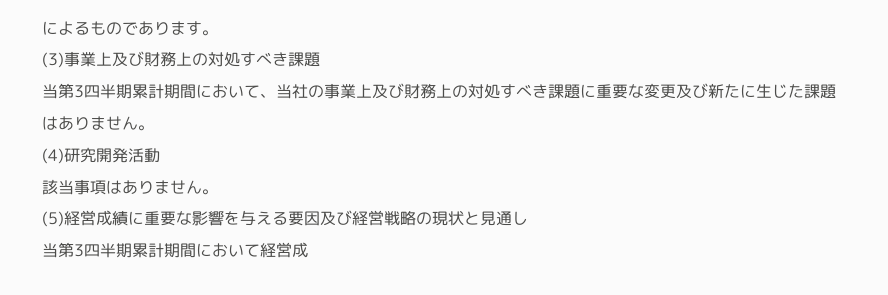によるものであります。
(3)事業上及び財務上の対処すべき課題
当第3四半期累計期間において、当社の事業上及び財務上の対処すべき課題に重要な変更及び新たに生じた課題
はありません。
(4)研究開発活動
該当事項はありません。
(5)経営成績に重要な影響を与える要因及び経営戦略の現状と見通し
当第3四半期累計期間において経営成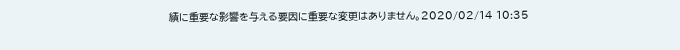績に重要な影響を与える要因に重要な変更はありません。2020/02/14 10:35